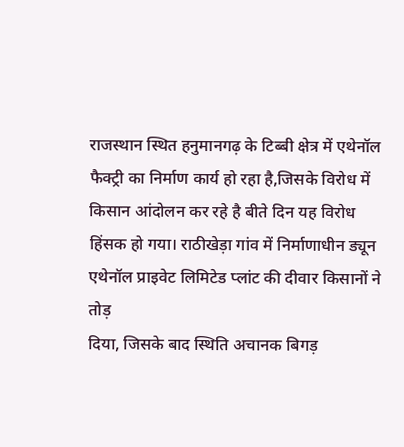राजस्थान स्थित हनुमानगढ़ के टिब्बी क्षेत्र में एथेनॉल फैक्ट्री का निर्माण कार्य हो रहा है,जिसके विरोध में किसान आंदोलन कर रहे है बीते दिन यह विरोध हिंसक हो गया। राठीखेड़ा गांव में निर्माणाधीन ड्यून एथेनॉल प्राइवेट लिमिटेड प्लांट की दीवार किसानों ने तोड़
दिया, जिसके बाद स्थिति अचानक बिगड़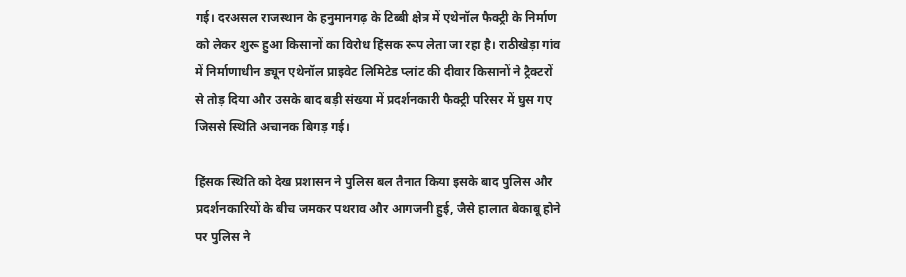गई। दरअसल राजस्थान के हनुमानगढ़ के टिब्बी क्षेत्र में एथेनॉल फैक्ट्री के निर्माण को लेकर शुरू हुआ किसानों का विरोध हिंसक रूप लेता जा रहा है। राठीखेड़ा गांव में निर्माणाधीन ड्यून एथेनॉल प्राइवेट लिमिटेड प्लांट की दीवार किसानों ने ट्रैक्टरों से तोड़ दिया और उसके बाद बड़ी संख्या में प्रदर्शनकारी फैक्ट्री परिसर में घुस गए जिससे स्थिति अचानक बिगड़ गई।

हिंसक स्थिति को देख प्रशासन ने पुलिस बल तैनात किया इसके बाद पुलिस और प्रदर्शनकारियों के बीच जमकर पथराव और आगजनी हुई, जैसे हालात बेकाबू होने पर पुलिस ने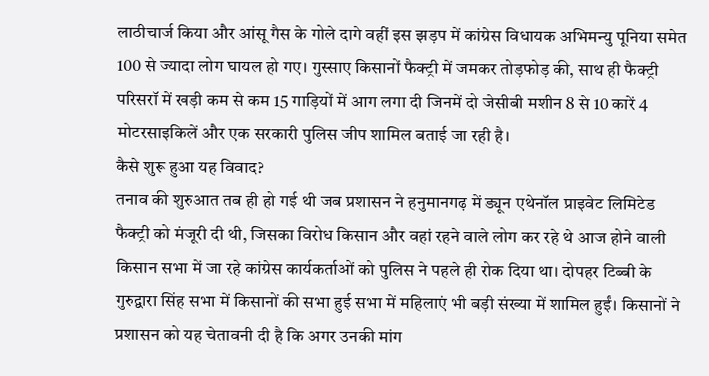लाठीचार्ज किया और आंसू गैस के गोले दागे वहीं इस झड़प में कांग्रेस विधायक अभिमन्यु पूनिया समेत 100 से ज्यादा लोग घायल हो गए। गुस्साए किसानों फैक्ट्री में जमकर तोड़फोड़ की, साथ ही फैक्ट्री परिसरॉ में खड़ी कम से कम 15 गाड़ियों में आग लगा दी जिनमें दो जेसीबी मशीन 8 से 10 कारें 4 मोटरसाइकिलें और एक सरकारी पुलिस जीप शामिल बताई जा रही है।
कैसे शुरू हुआ यह विवाद?
तनाव की शुरुआत तब ही हो गई थी जब प्रशासन ने हनुमानगढ़ में ड्यून एथेनॉल प्राइवेट लिमिटेड फैक्ट्री को मंजूरी दी थी, जिसका विरोध किसान और वहां रहने वाले लोग कर रहे थे आज होने वाली किसान सभा में जा रहे कांग्रेस कार्यकर्ताओं को पुलिस ने पहले ही रोक दिया था। दोपहर टिब्बी के गुरुद्वारा सिंह सभा में किसानों की सभा हुई सभा में महिलाएं भी बड़ी संख्या में शामिल हुईं। किसानों ने प्रशासन को यह चेतावनी दी है कि अगर उनकी मांग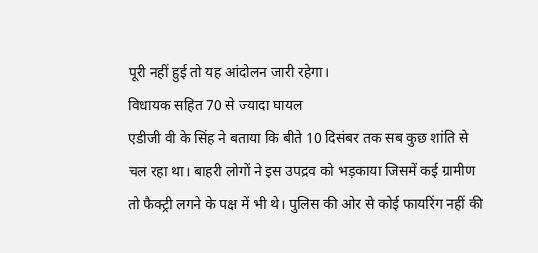पूरी नहीं हुई तो यह आंदोलन जारी रहेगा।
विधायक सहित 70 से ज्यादा घायल
एडीजी वी के सिंह ने बताया कि बीते 10 दिसंबर तक सब कुछ शांति से चल रहा था। बाहरी लोगों ने इस उपद्रव को भड़काया जिसमें कई ग्रामीण तो फैक्ट्री लगने के पक्ष में भी थे। पुलिस की ओर से कोई फायरिंग नहीं की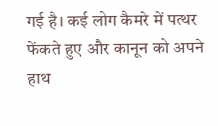गई है। कई लोग कैमरे में पत्थर फेंकते हुए और कानून को अपने हाथ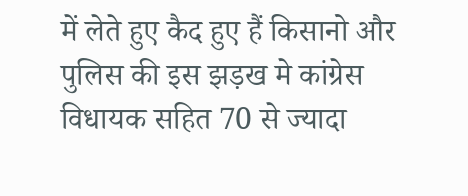में लेते हुए कैद हुए हैं किसानो और पुलिस की इस झड़ख मे कांग्रेस विधायक सहित 70 से ज्यादा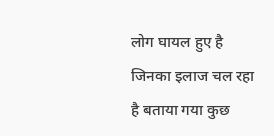लोग घायल हुए है जिनका इलाज चल रहा है बताया गया कुछ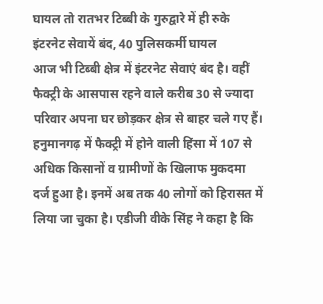घायल तो रातभर टिब्बी के गुरुद्वारे में ही रुके
इंटरनेट सेवायें बंद, 40 पुलिसकर्मी घायल
आज भी टिब्बी क्षेत्र में इंटरनेट सेवाएं बंद है। वहीं फैक्ट्री के आसपास रहने वाले करीब 30 से ज्यादा परिवार अपना घर छोड़कर क्षेत्र से बाहर चले गए हैं। हनुमानगढ़ में फैक्ट्री में होने वाली हिंसा में 107 से अधिक किसानों व ग्रामीणों के खिलाफ मुकदमा दर्ज हुआ है। इनमें अब तक 40 लोगों को हिरासत में लिया जा चुका है। एडीजी वीके सिंह ने कहा है कि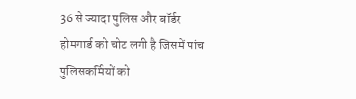36 से ज्यादा पुलिस और बॉर्डर होमगार्ड को चोट लगी है जिसमें पांच पुलिसकर्मियों को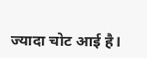ज्यादा चोट आई है।